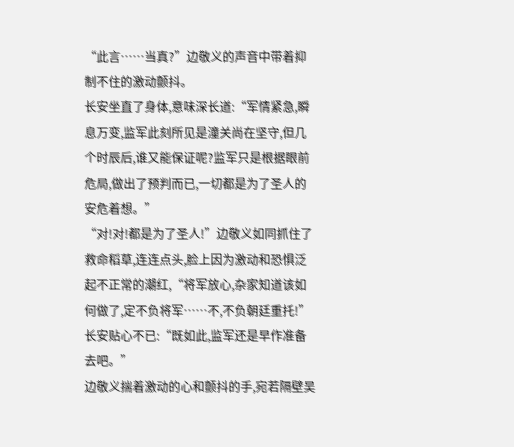“此言……当真?”边敬义的声音中带着抑制不住的激动颤抖。
长安坐直了身体,意味深长道:“军情紧急,瞬息万变,监军此刻所见是潼关尚在坚守,但几个时辰后,谁又能保证呢?监军只是根据眼前危局,做出了预判而已,一切都是为了圣人的安危着想。”
“对!对!都是为了圣人!”边敬义如同抓住了救命稻草,连连点头,脸上因为激动和恐惧泛起不正常的潮红,“将军放心,杂家知道该如何做了,定不负将军……不,不负朝廷重托!”
长安贴心不已:“既如此,监军还是早作准备去吧。”
边敬义揣着激动的心和颤抖的手,宛若隔壁吴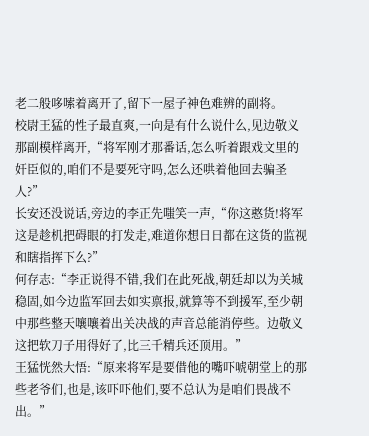老二般哆嗦着离开了,留下一屋子神色难辨的副将。
校尉王猛的性子最直爽,一向是有什么说什么,见边敬义那副模样离开,“将军刚才那番话,怎么听着跟戏文里的奸臣似的,咱们不是要死守吗,怎么还哄着他回去骗圣人?”
长安还没说话,旁边的李正先嗤笑一声,“你这憨货!将军这是趁机把碍眼的打发走,难道你想日日都在这货的监视和瞎指挥下么?”
何存志:“李正说得不错,我们在此死战,朝廷却以为关城稳固,如今边监军回去如实禀报,就算等不到援军,至少朝中那些整天嚷嚷着出关决战的声音总能消停些。边敬义这把软刀子用得好了,比三千精兵还顶用。”
王猛恍然大悟:“原来将军是要借他的嘴吓唬朝堂上的那些老爷们,也是,该吓吓他们,要不总认为是咱们畏战不出。”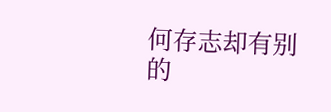何存志却有别的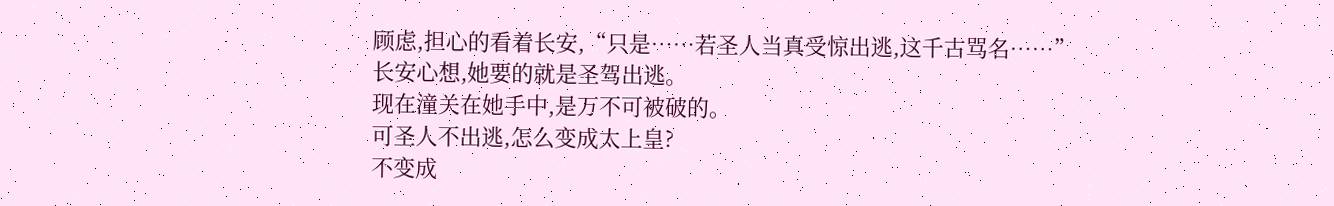顾虑,担心的看着长安,“只是……若圣人当真受惊出逃,这千古骂名……”
长安心想,她要的就是圣驾出逃。
现在潼关在她手中,是万不可被破的。
可圣人不出逃,怎么变成太上皇?
不变成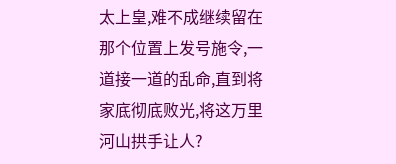太上皇,难不成继续留在那个位置上发号施令,一道接一道的乱命,直到将家底彻底败光,将这万里河山拱手让人?